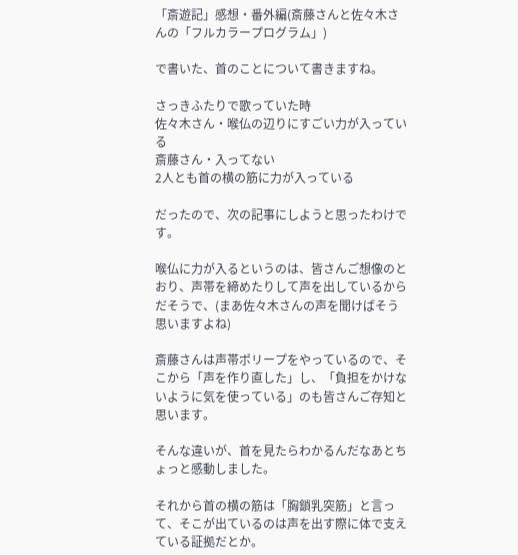「斎遊記」感想・番外編(斎藤さんと佐々木さんの「フルカラープログラム」)

で書いた、首のことについて書きますね。

さっきふたりで歌っていた時
佐々木さん・喉仏の辺りにすごい力が入っている
斎藤さん・入ってない
2人とも首の横の筋に力が入っている

だったので、次の記事にしようと思ったわけです。

喉仏に力が入るというのは、皆さんご想像のとおり、声帯を締めたりして声を出しているからだそうで、(まあ佐々木さんの声を聞けばそう思いますよね)

斎藤さんは声帯ポリープをやっているので、そこから「声を作り直した」し、「負担をかけないように気を使っている」のも皆さんご存知と思います。

そんな違いが、首を見たらわかるんだなあとちょっと感動しました。

それから首の横の筋は「胸鎖乳突筋」と言って、そこが出ているのは声を出す際に体で支えている証拠だとか。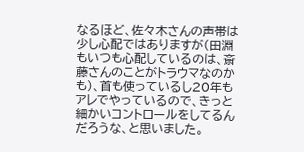なるほど、佐々木さんの声帯は少し心配ではありますが(田淵もいつも心配しているのは、斎藤さんのことがトラウマなのかも)、首も使っているし20年もアレでやっているので、きっと細かいコントロールをしてるんだろうな、と思いました。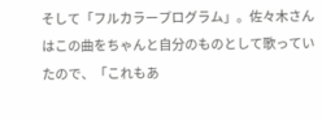そして「フルカラープログラム」。佐々木さんはこの曲をちゃんと自分のものとして歌っていたので、「これもあ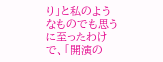り」と私のようなものでも思うに至ったわけで、「開演の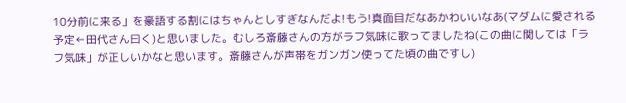10分前に来る」を豪語する割にはちゃんとしすぎなんだよ!もう!真面目だなあかわいいなあ(マダムに愛される予定←田代さん曰く)と思いました。むしろ斎藤さんの方がラフ気味に歌ってましたね(この曲に関しては「ラフ気味」が正しいかなと思います。斎藤さんが声帯をガンガン使ってた頃の曲ですし)